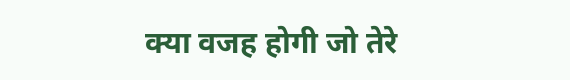क्या वजह होगी जो तेरे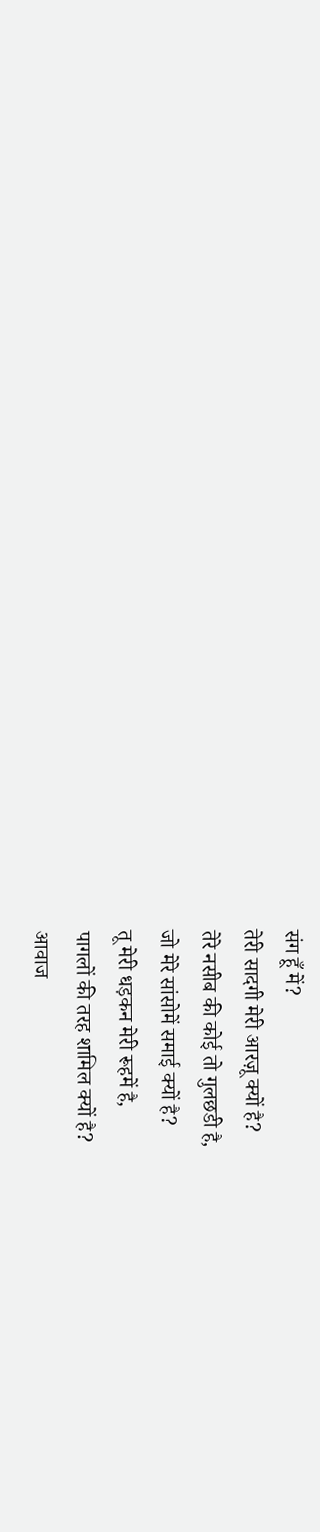संग हूँ में?
तेरी सादगी मेरी आरज़ू क्यों है?
तेरे नसीब की कोई तो गुलछडी है,
जो मेरे सांसोमें समाई क्यों है?
तू मेरी धड़कन मेरी रूहमें है,
पागलों की तरह शामिल क्यों है?
आवाज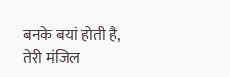बनके बयां होती है,
तेरी मंजिल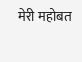मेरी महोबत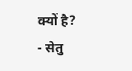क्यों है?
- सेतु